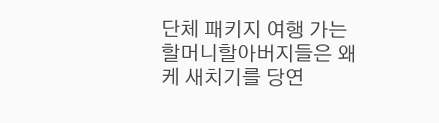단체 패키지 여행 가는 할머니할아버지들은 왜케 새치기를 당연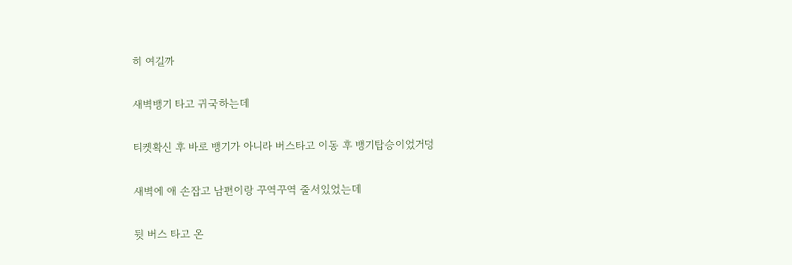히 여길까

새벽뱅기 타고 귀국하는데

티켓확신 후 바로 뱅기가 아니라 버스타고 이동 후 뱅기탑승이었거덩

새벽에 애 손잡고 남편이랑 꾸역꾸역 줄서있었는데

뒷 버스 타고 온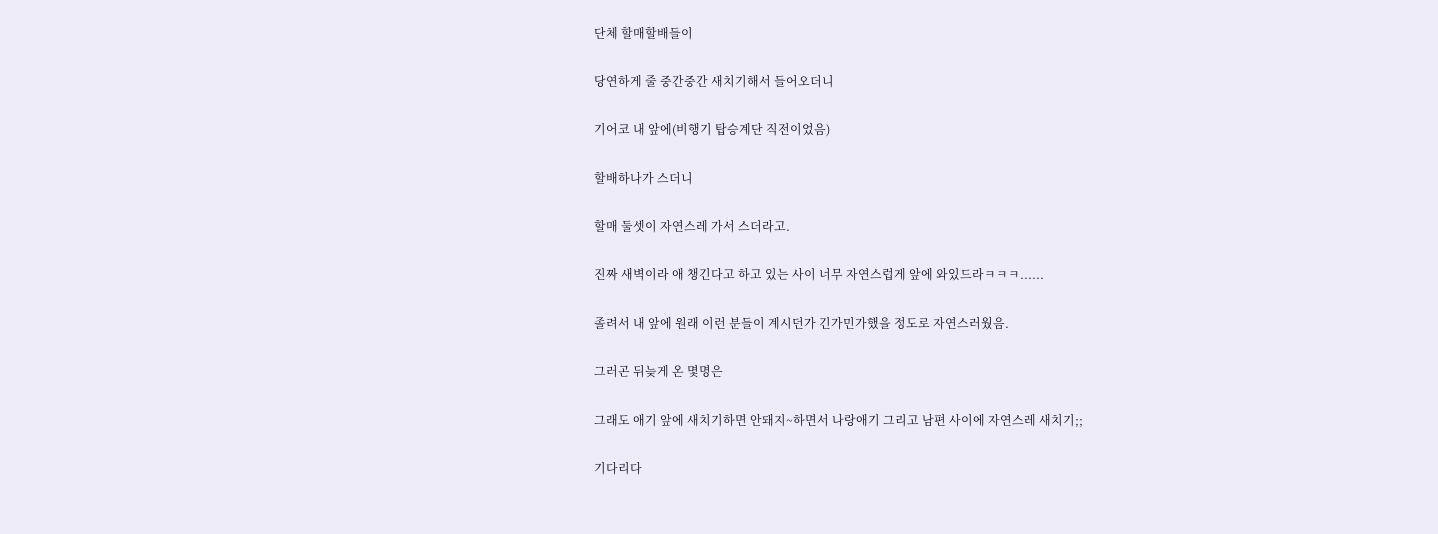단체 할매할배들이

당연하게 줄 중간중간 새치기해서 들어오더니

기어코 내 앞에(비행기 탑승계단 직전이었음)

할배하나가 스더니

할매 둘셋이 자연스레 가서 스더라고.

진짜 새벽이라 애 챙긴다고 하고 있는 사이 너무 자연스럽게 앞에 와있드라ㅋㅋㅋ......

졸려서 내 앞에 원래 이런 분들이 계시던가 긴가민가했을 정도로 자연스러웠음.

그러곤 뒤늦게 온 몇명은

그래도 애기 앞에 새치기하면 안돼지~하면서 나랑애기 그리고 남편 사이에 자연스레 새치기;;

기다리다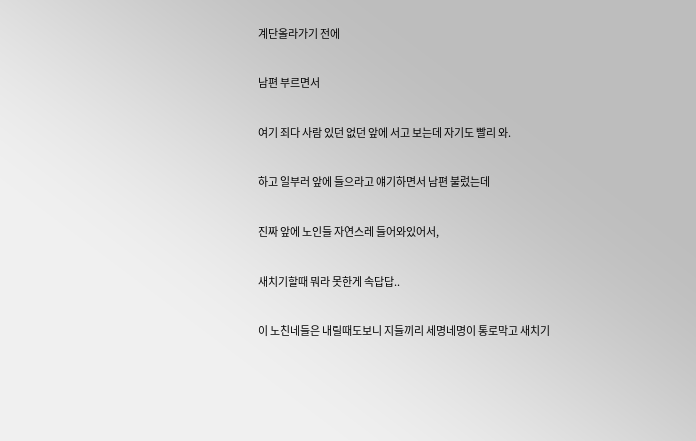계단올라가기 전에

남편 부르면서

여기 죄다 사람 있던 없던 앞에 서고 보는데 자기도 빨리 와.

하고 일부러 앞에 들으라고 얘기하면서 남편 불렀는데

진짜 앞에 노인들 자연스레 들어와있어서,

새치기할때 뭐라 못한게 속답답..

이 노친네들은 내릴때도보니 지들끼리 세명네명이 통로막고 새치기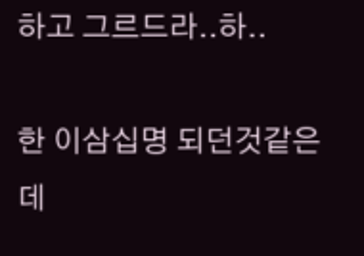하고 그르드라..하..

한 이삼십명 되던것같은데